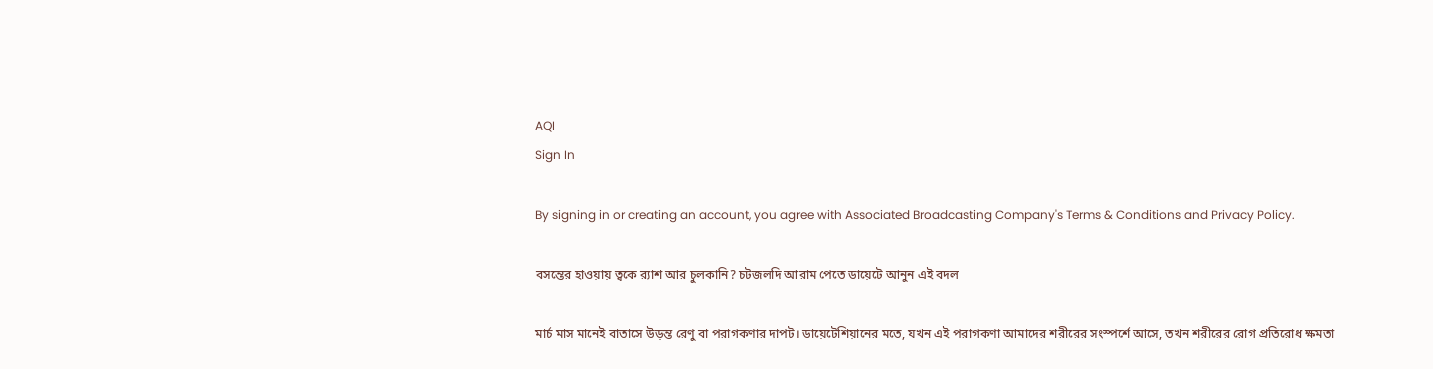AQI
Sign In

By signing in or creating an account, you agree with Associated Broadcasting Company's Terms & Conditions and Privacy Policy.

বসন্তের হাওয়ায় ত্বকে র‍্যাশ আর চুলকানি? চটজলদি আরাম পেতে ডায়েটে আনুন এই বদল

মার্চ মাস মানেই বাতাসে উড়ন্ত রেণু বা পরাগকণার দাপট। ডায়েটেশিয়ানের মতে, যখন এই পরাগকণা আমাদের শরীরের সংস্পর্শে আসে, তখন শরীরের রোগ প্রতিরোধ ক্ষমতা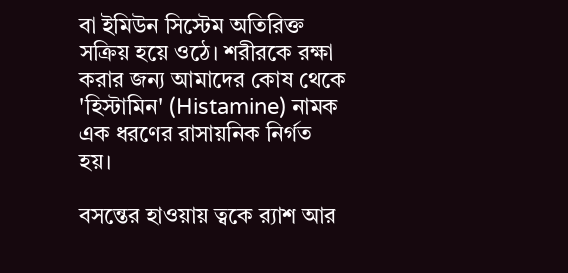বা ইমিউন সিস্টেম অতিরিক্ত সক্রিয় হয়ে ওঠে। শরীরকে রক্ষা করার জন্য আমাদের কোষ থেকে 'হিস্টামিন' (Histamine) নামক এক ধরণের রাসায়নিক নির্গত হয়।

বসন্তের হাওয়ায় ত্বকে র‍্যাশ আর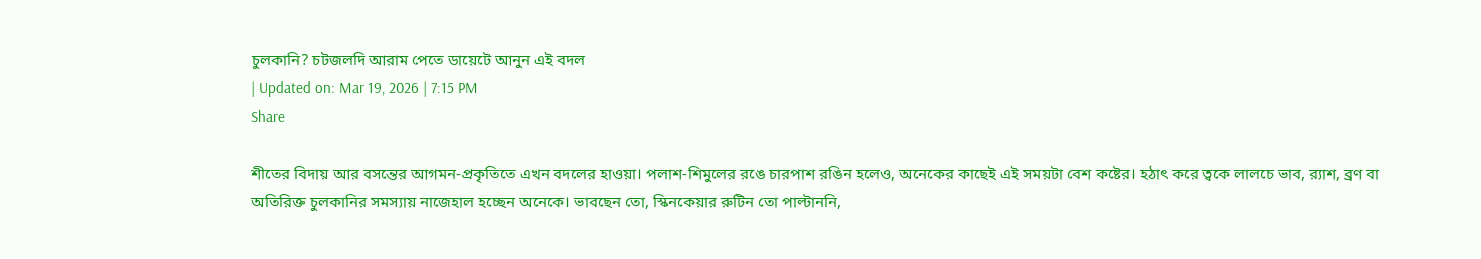চুলকানি? চটজলদি আরাম পেতে ডায়েটে আনুন এই বদল
| Updated on: Mar 19, 2026 | 7:15 PM
Share

শীতের বিদায় আর বসন্তের আগমন-প্রকৃতিতে এখন বদলের হাওয়া। পলাশ-শিমুলের রঙে চারপাশ রঙিন হলেও, অনেকের কাছেই এই সময়টা বেশ কষ্টের। হঠাৎ করে ত্বকে লালচে ভাব, র‍্যাশ, ব্রণ বা অতিরিক্ত চুলকানির সমস্যায় নাজেহাল হচ্ছেন অনেকে। ভাবছেন তো, স্কিনকেয়ার রুটিন তো পাল্টাননি,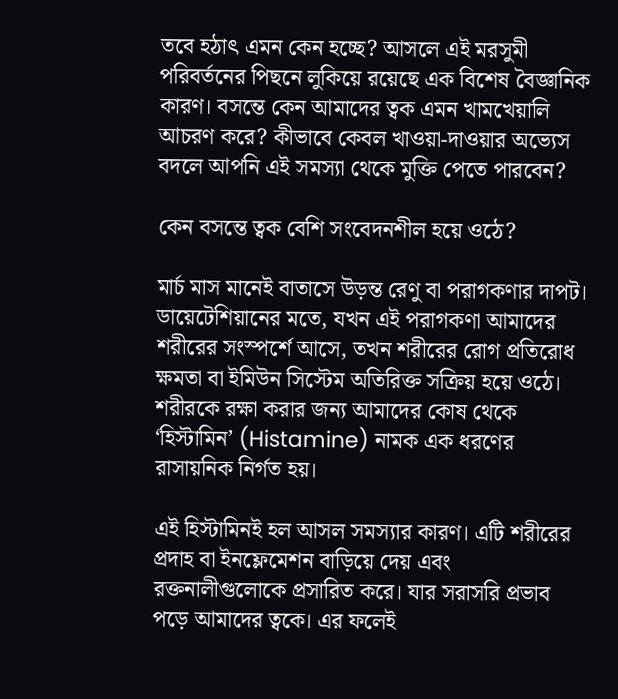তবে হঠাৎ এমন কেন হচ্ছে? আসলে এই মরসুমী পরিবর্তনের পিছনে লুকিয়ে রয়েছে এক বিশেষ বৈজ্ঞানিক কারণ। বসন্তে কেন আমাদের ত্বক এমন খামখেয়ালি আচরণ করে? কীভাবে কেবল খাওয়া-দাওয়ার অভ্যেস বদলে আপনি এই সমস্যা থেকে মুক্তি পেতে পারবেন?

কেন বসন্তে ত্বক বেশি সংবেদনশীল হয়ে ওঠে?

মার্চ মাস মানেই বাতাসে উড়ন্ত রেণু বা পরাগকণার দাপট। ডায়েটেশিয়ানের মতে, যখন এই পরাগকণা আমাদের শরীরের সংস্পর্শে আসে, তখন শরীরের রোগ প্রতিরোধ ক্ষমতা বা ইমিউন সিস্টেম অতিরিক্ত সক্রিয় হয়ে ওঠে। শরীরকে রক্ষা করার জন্য আমাদের কোষ থেকে ‘হিস্টামিন’ (Histamine) নামক এক ধরণের রাসায়নিক নির্গত হয়।

এই হিস্টামিনই হল আসল সমস্যার কারণ। এটি শরীরের প্রদাহ বা ইনফ্লেমেশন বাড়িয়ে দেয় এবং রক্তনালীগুলোকে প্রসারিত করে। যার সরাসরি প্রভাব পড়ে আমাদের ত্বকে। এর ফলেই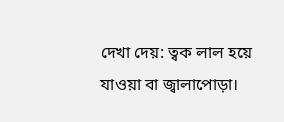দেখা দেয়: ত্বক লাল হয়ে যাওয়া বা জ্বালাপোড়া।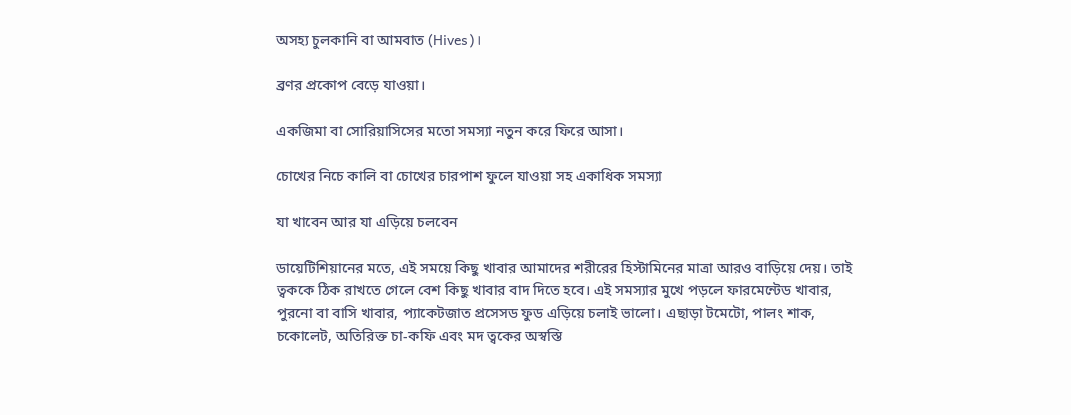অসহ্য চুলকানি বা আমবাত (Hives)।

ব্রণর প্রকোপ বেড়ে যাওয়া।

একজিমা বা সোরিয়াসিসের মতো সমস্যা নতুন করে ফিরে আসা।

চোখের নিচে কালি বা চোখের চারপাশ ফুলে যাওয়া সহ একাধিক সমস্যা

যা খাবেন আর যা এড়িয়ে চলবেন

ডায়েটিশিয়ানের মতে, এই সময়ে কিছু খাবার আমাদের শরীরের হিস্টামিনের মাত্রা আরও বাড়িয়ে দেয়। তাই ত্বককে ঠিক রাখতে গেলে বেশ কিছু খাবার বাদ দিতে হবে। এই সমস্যার মুখে পড়লে ফারমেন্টেড খাবার, পুরনো বা বাসি খাবার, প্যাকেটজাত প্রসেসড ফুড এড়িয়ে চলাই ভালো। এছাড়া টমেটো, পালং শাক, চকোলেট, অতিরিক্ত চা-কফি এবং মদ ত্বকের অস্বস্তি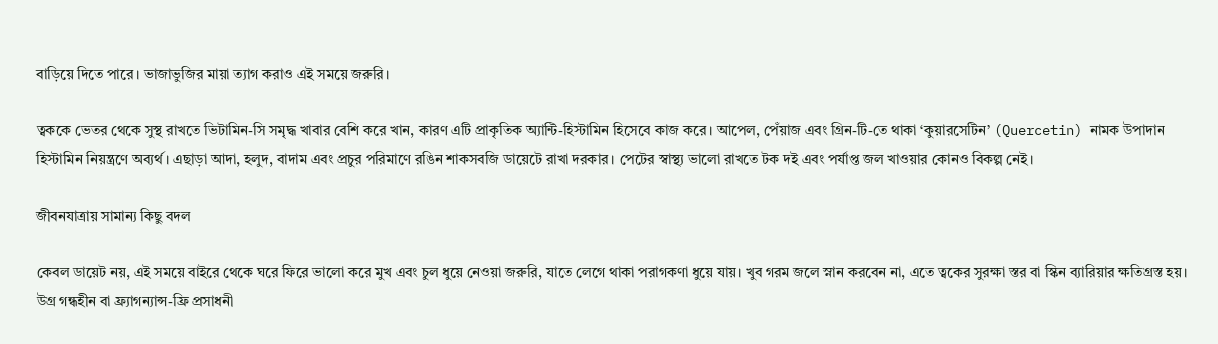বাড়িয়ে দিতে পারে। ভাজাভুজির মায়া ত্যাগ করাও এই সময়ে জরুরি।

ত্বককে ভেতর থেকে সুস্থ রাখতে ভিটামিন-সি সমৃদ্ধ খাবার বেশি করে খান, কারণ এটি প্রাকৃতিক অ্যান্টি-হিস্টামিন হিসেবে কাজ করে। আপেল, পেঁয়াজ এবং গ্রিন-টি-তে থাকা ‘কুয়ারসেটিন’ (Quercetin) নামক উপাদান হিস্টামিন নিয়ন্ত্রণে অব্যর্থ। এছাড়া আদা, হলুদ, বাদাম এবং প্রচুর পরিমাণে রঙিন শাকসবজি ডায়েটে রাখা দরকার। পেটের স্বাস্থ্য ভালো রাখতে টক দই এবং পর্যাপ্ত জল খাওয়ার কোনও বিকল্প নেই।

জীবনযাত্রায় সামান্য কিছু বদল

কেবল ডায়েট নয়, এই সময়ে বাইরে থেকে ঘরে ফিরে ভালো করে মুখ এবং চুল ধুয়ে নেওয়া জরুরি, যাতে লেগে থাকা পরাগকণা ধুয়ে যায়। খুব গরম জলে স্নান করবেন না, এতে ত্বকের সুরক্ষা স্তর বা স্কিন ব্যারিয়ার ক্ষতিগ্রস্ত হয়। উগ্র গন্ধহীন বা ফ্র্যাগন্যান্স-ফ্রি প্রসাধনী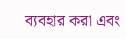ব্যবহার করা এবং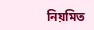নিয়মিত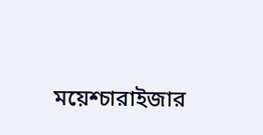ময়েশ্চারাইজার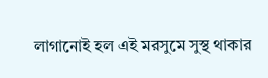লাগানোই হল এই মরসুমে সুস্থ থাকার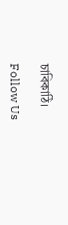চাবিকাঠি।

Follow Us